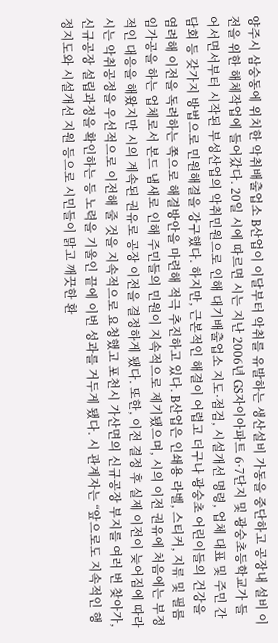양주시 삼숭동에 위치한 악취배출업소 B산업이 이달부터 악취를 유발하는 생산설비 가동을 중단하고 공장내 설비 이전을 위한 해체작업에 들어갔다. 20일 시에 따르면 시는 지난 2006년 GS자이아파트 6·7단지 및 광숭초등학교가 들어서면서부터 시작된 부성산업의 악취민원으로 인해 대기배출업소 지도·점검, 시설개선 명령, 업체 대표 및 주민 간담회 등 갖가지 방법으로 민원해결을 강구했다. 하지만, 근본적인 해결이 어렵고 더구나 광숭초 어린이들의 건강을 염려해 이전을 독려하는 쪽으로 해결방안을 마련해 적극 추진하고 있다. B산업은 인쇄용 라벨, 스티커, 지류 및 필름 임가공을 하는 업체로서 본드 냄새로 인해 주민들의 민원이 지속적으로 제기됐으며, 시의 이전 권유에 처음에는 부정적인 대응을 해왔지만 시의 계속된 권유로 공장 이전을 결정하게 됐다. 또한, 이전 결정 후 실제 이전이 늦어짐에 따라 시는 악취공정을 우선적으로 이전해 줄 것을 지속적으로 요청했고 포천시 가산면의 신규공장 부지를 여러 번 찾아가, 신규공장 설립과정을 확인하는 등 노력을 기울인 끝에 이번 성과를 거두게 됐다. 시 관계자는 “앞으로도 지속적인 행정지도와 시설개선 지원 등으로 시민들이 맑고 깨끗한 환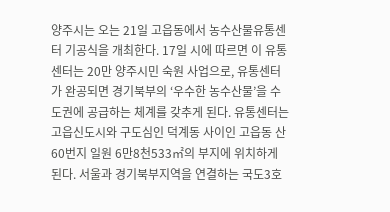양주시는 오는 21일 고읍동에서 농수산물유통센터 기공식을 개최한다. 17일 시에 따르면 이 유통센터는 20만 양주시민 숙원 사업으로, 유통센터가 완공되면 경기북부의 ‘우수한 농수산물’을 수도권에 공급하는 체계를 갖추게 된다. 유통센터는 고읍신도시와 구도심인 덕계동 사이인 고읍동 산60번지 일원 6만8천533㎡의 부지에 위치하게 된다. 서울과 경기북부지역을 연결하는 국도3호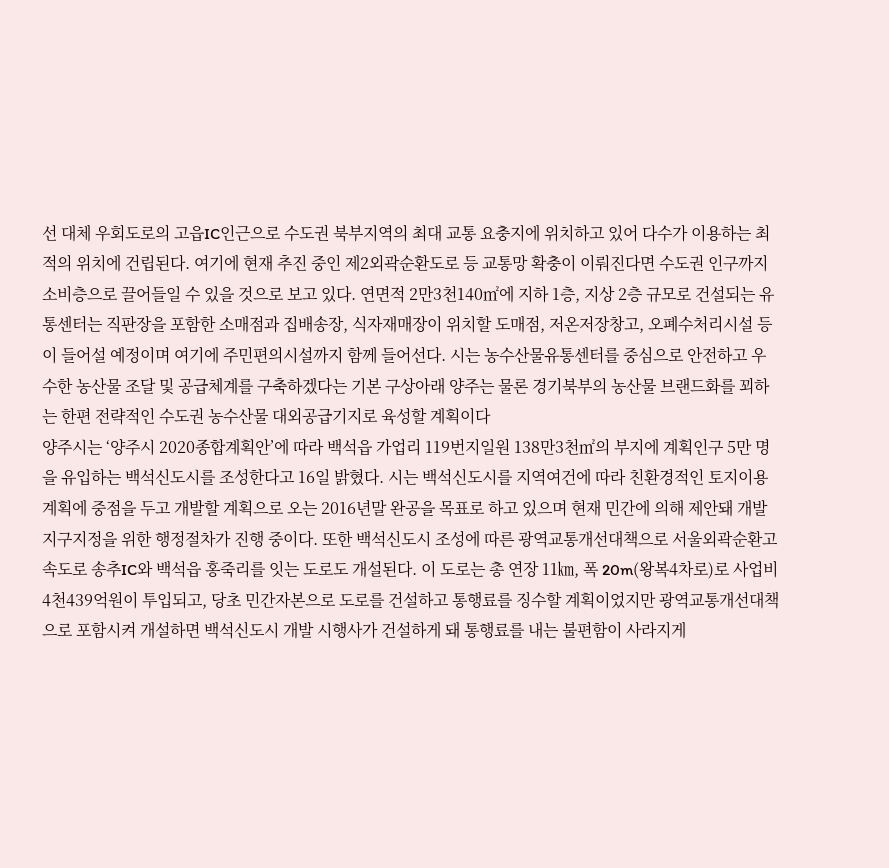선 대체 우회도로의 고읍IC인근으로 수도권 북부지역의 최대 교통 요충지에 위치하고 있어 다수가 이용하는 최적의 위치에 건립된다. 여기에 현재 추진 중인 제2외곽순환도로 등 교통망 확충이 이뤄진다면 수도권 인구까지 소비층으로 끌어들일 수 있을 것으로 보고 있다. 연면적 2만3천140㎡에 지하 1층, 지상 2층 규모로 건설되는 유통센터는 직판장을 포함한 소매점과 집배송장, 식자재매장이 위치할 도매점, 저온저장창고, 오폐수처리시설 등이 들어설 예정이며 여기에 주민편의시설까지 함께 들어선다. 시는 농수산물유통센터를 중심으로 안전하고 우수한 농산물 조달 및 공급체계를 구축하겠다는 기본 구상아래 양주는 물론 경기북부의 농산물 브랜드화를 꾀하는 한편 전략적인 수도권 농수산물 대외공급기지로 육성할 계획이다
양주시는 ‘양주시 2020종합계획안’에 따라 백석읍 가업리 119번지일원 138만3천㎡의 부지에 계획인구 5만 명을 유입하는 백석신도시를 조성한다고 16일 밝혔다. 시는 백석신도시를 지역여건에 따라 친환경적인 토지이용계획에 중점을 두고 개발할 계획으로 오는 2016년말 완공을 목표로 하고 있으며 현재 민간에 의해 제안돼 개발지구지정을 위한 행정절차가 진행 중이다. 또한 백석신도시 조성에 따른 광역교통개선대책으로 서울외곽순환고속도로 송추IC와 백석읍 홍죽리를 잇는 도로도 개설된다. 이 도로는 총 연장 11㎞, 폭 20m(왕복4차로)로 사업비 4천439억원이 투입되고, 당초 민간자본으로 도로를 건설하고 통행료를 징수할 계획이었지만 광역교통개선대책으로 포함시켜 개설하면 백석신도시 개발 시행사가 건설하게 돼 통행료를 내는 불편함이 사라지게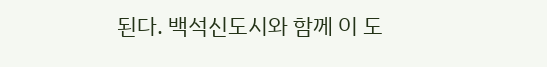된다. 백석신도시와 함께 이 도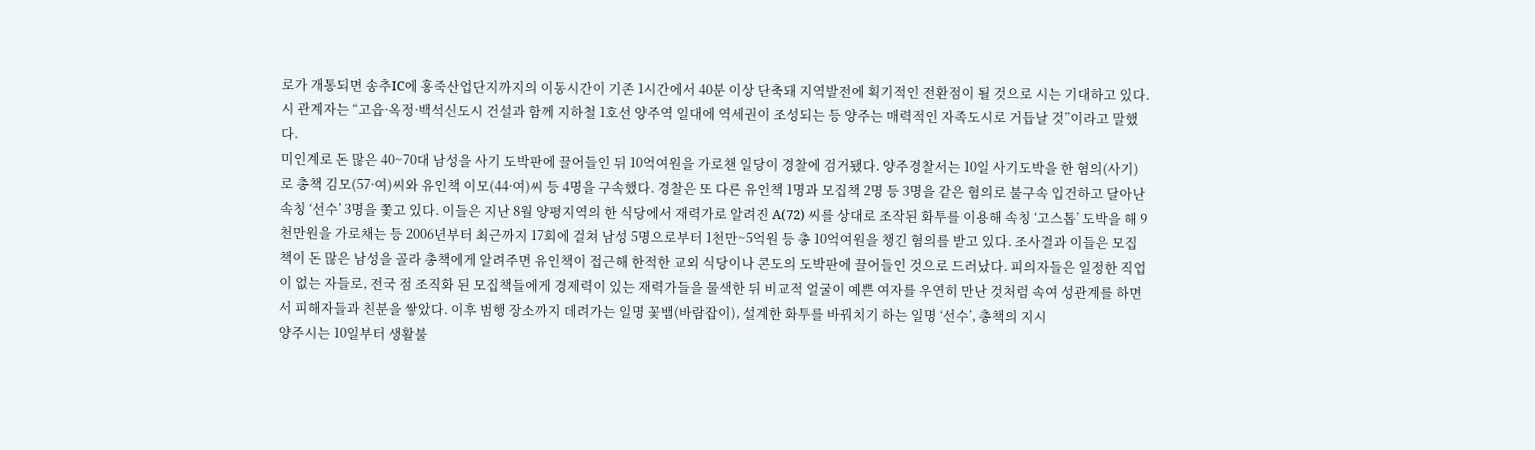로가 개통되면 송추IC에 홍죽산업단지까지의 이동시간이 기존 1시간에서 40분 이상 단축돼 지역발전에 획기적인 전환점이 될 것으로 시는 기대하고 있다. 시 관계자는 “고읍·옥정·백석신도시 건설과 함께 지하철 1호선 양주역 일대에 역세권이 조성되는 등 양주는 매력적인 자족도시로 거듭날 것”이라고 말했다.
미인계로 돈 많은 40~70대 남성을 사기 도박판에 끌어들인 뒤 10억여원을 가로챈 일당이 경찰에 검거됐다. 양주경찰서는 10일 사기도박을 한 혐의(사기)로 총책 김모(57·여)씨와 유인책 이모(44·여)씨 등 4명을 구속했다. 경찰은 또 다른 유인책 1명과 모집책 2명 등 3명을 같은 혐의로 불구속 입건하고 달아난 속칭 ‘선수’ 3명을 쫓고 있다. 이들은 지난 8월 양평지역의 한 식당에서 재력가로 알려진 A(72) 씨를 상대로 조작된 화투를 이용해 속칭 ‘고스톱’ 도박을 해 9천만원을 가로채는 등 2006년부터 최근까지 17회에 걸쳐 남성 5명으로부터 1천만~5억원 등 총 10억여원을 챙긴 혐의를 받고 있다. 조사결과 이들은 모집책이 돈 많은 남성을 골라 총책에게 알려주면 유인책이 접근해 한적한 교외 식당이나 콘도의 도박판에 끌어들인 것으로 드러났다. 피의자들은 일정한 직업이 없는 자들로, 전국 점 조직화 된 모집책들에게 경제력이 있는 재력가들을 물색한 뒤 비교적 얼굴이 예쁜 여자를 우연히 만난 것처럼 속여 성관계를 하면서 피해자들과 친분을 쌓았다. 이후 범행 장소까지 데려가는 일명 꽃뱀(바람잡이), 설계한 화투를 바꿔치기 하는 일명 ‘선수’, 총책의 지시
양주시는 10일부터 생활불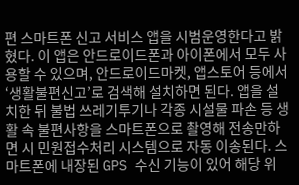편 스마트폰 신고 서비스 앱을 시범운영한다고 밝혔다. 이 앱은 안드로이드폰과 아이폰에서 모두 사용할 수 있으며, 안드로이드마켓, 앱스토어 등에서 ‘생활불편신고’로 검색해 설치하면 된다. 앱을 설치한 뒤 불법 쓰레기투기나 각종 시설물 파손 등 생활 속 불편사항을 스마트폰으로 촬영해 전송만하면 시 민원접수처리 시스템으로 자동 이송된다. 스마트폰에 내장된 GPS 수신 기능이 있어 해당 위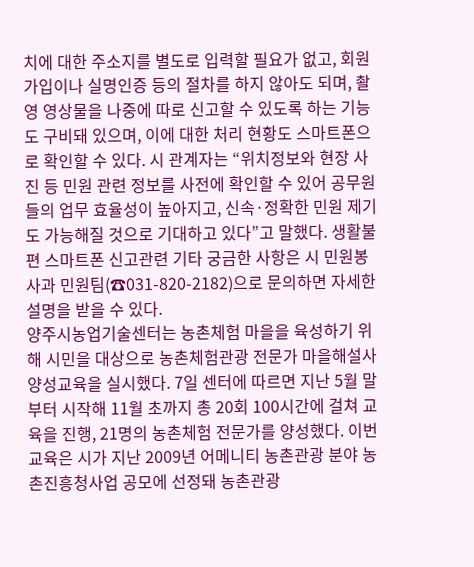치에 대한 주소지를 별도로 입력할 필요가 없고, 회원가입이나 실명인증 등의 절차를 하지 않아도 되며, 촬영 영상물을 나중에 따로 신고할 수 있도록 하는 기능도 구비돼 있으며, 이에 대한 처리 현황도 스마트폰으로 확인할 수 있다. 시 관계자는 “위치정보와 현장 사진 등 민원 관련 정보를 사전에 확인할 수 있어 공무원들의 업무 효율성이 높아지고, 신속·정확한 민원 제기도 가능해질 것으로 기대하고 있다”고 말했다. 생활불편 스마트폰 신고관련 기타 궁금한 사항은 시 민원봉사과 민원팀(☎031-820-2182)으로 문의하면 자세한 설명을 받을 수 있다.
양주시농업기술센터는 농촌체험 마을을 육성하기 위해 시민을 대상으로 농촌체험관광 전문가 마을해설사 양성교육을 실시했다. 7일 센터에 따르면 지난 5월 말부터 시작해 11월 초까지 총 20회 100시간에 걸쳐 교육을 진행, 21명의 농촌체험 전문가를 양성했다. 이번 교육은 시가 지난 2009년 어메니티 농촌관광 분야 농촌진흥청사업 공모에 선정돼 농촌관광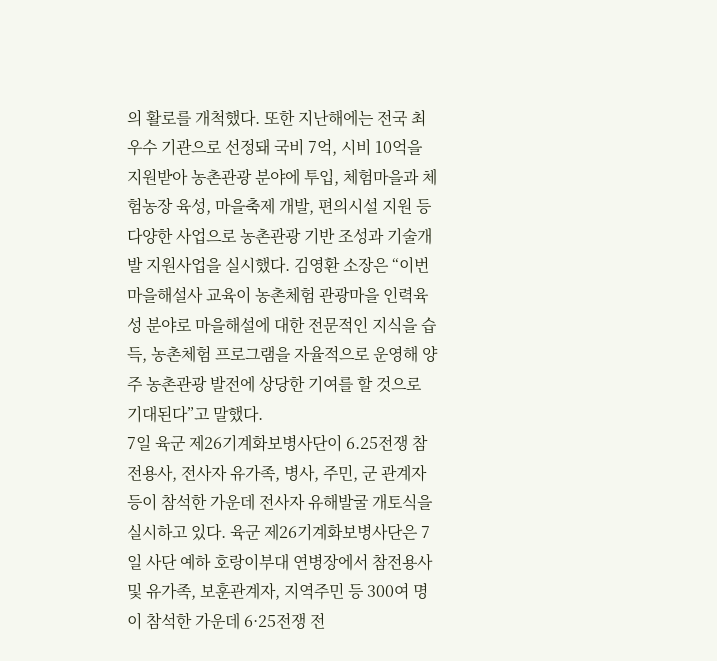의 활로를 개척했다. 또한 지난해에는 전국 최우수 기관으로 선정돼 국비 7억, 시비 10억을 지원받아 농촌관광 분야에 투입, 체험마을과 체험농장 육성, 마을축제 개발, 편의시설 지원 등 다양한 사업으로 농촌관광 기반 조성과 기술개발 지원사업을 실시했다. 김영환 소장은 “이번 마을해설사 교육이 농촌체험 관광마을 인력육성 분야로 마을해설에 대한 전문적인 지식을 습득, 농촌체험 프로그램을 자율적으로 운영해 양주 농촌관광 발전에 상당한 기여를 할 것으로 기대된다”고 말했다.
7일 육군 제26기계화보병사단이 6.25전쟁 참전용사, 전사자 유가족, 병사, 주민, 군 관계자 등이 참석한 가운데 전사자 유해발굴 개토식을 실시하고 있다. 육군 제26기계화보병사단은 7일 사단 예하 호랑이부대 연병장에서 참전용사 및 유가족, 보훈관계자, 지역주민 등 300여 명이 참석한 가운데 6·25전쟁 전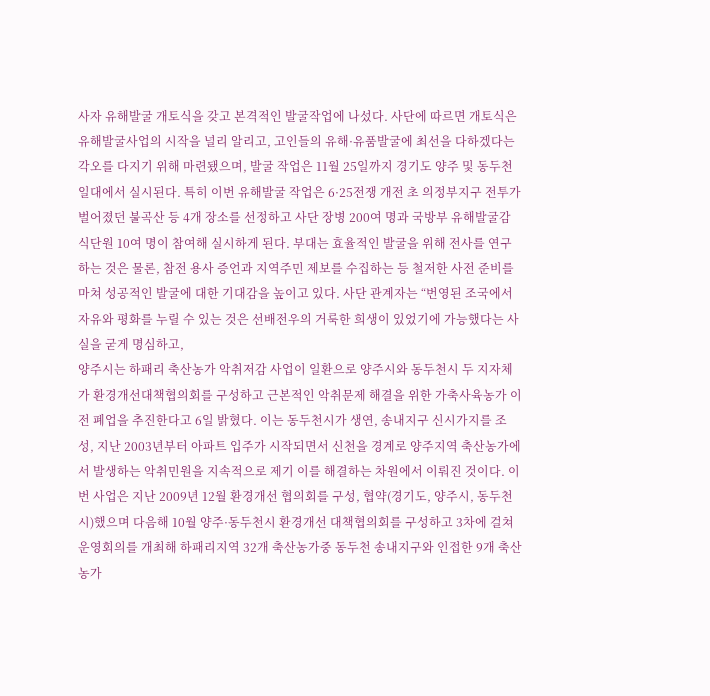사자 유해발굴 개토식을 갖고 본격적인 발굴작업에 나섰다. 사단에 따르면 개토식은 유해발굴사업의 시작을 널리 알리고, 고인들의 유해·유품발굴에 최선을 다하겠다는 각오를 다지기 위해 마련됐으며, 발굴 작업은 11월 25일까지 경기도 양주 및 동두천 일대에서 실시된다. 특히 이번 유해발굴 작업은 6·25전쟁 개전 초 의정부지구 전투가 벌어졌던 불곡산 등 4개 장소를 선정하고 사단 장병 200여 명과 국방부 유해발굴감식단원 10여 명이 참여해 실시하게 된다. 부대는 효율적인 발굴을 위해 전사를 연구하는 것은 물론, 참전 용사 증언과 지역주민 제보를 수집하는 등 철저한 사전 준비를 마쳐 성공적인 발굴에 대한 기대감을 높이고 있다. 사단 관계자는 “번영된 조국에서 자유와 평화를 누릴 수 있는 것은 선배전우의 거룩한 희생이 있었기에 가능했다는 사실을 굳게 명심하고,
양주시는 하패리 축산농가 악취저감 사업이 일환으로 양주시와 동두천시 두 지자체가 환경개선대책협의회를 구성하고 근본적인 악취문제 해결을 위한 가축사육농가 이전 폐업을 추진한다고 6일 밝혔다. 이는 동두천시가 생연, 송내지구 신시가지를 조성, 지난 2003년부터 아파트 입주가 시작되면서 신천을 경계로 양주지역 축산농가에서 발생하는 악취민원을 지속적으로 제기 이를 해결하는 차원에서 이뤄진 것이다. 이번 사업은 지난 2009년 12월 환경개선 협의회를 구성, 협약(경기도, 양주시, 동두천시)했으며 다음해 10월 양주·동두천시 환경개선 대책협의회를 구성하고 3차에 걸쳐 운영회의를 개최해 하패리지역 32개 축산농가중 동두천 송내지구와 인접한 9개 축산농가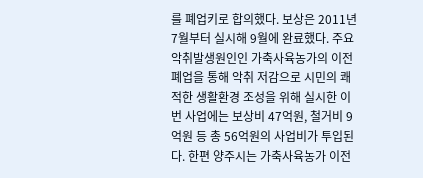를 폐업키로 합의했다. 보상은 2011년 7월부터 실시해 9월에 완료했다. 주요악취발생원인인 가축사육농가의 이전 폐업을 통해 악취 저감으로 시민의 쾌적한 생활환경 조성을 위해 실시한 이번 사업에는 보상비 47억원, 철거비 9억원 등 총 56억원의 사업비가 투입된다. 한편 양주시는 가축사육농가 이전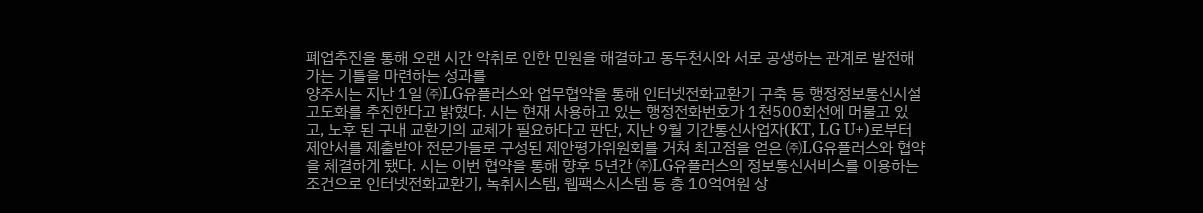폐업추진을 통해 오랜 시간 악취로 인한 민원을 해결하고 동두천시와 서로 공생하는 관계로 발전해 가는 기틀을 마련하는 성과를
양주시는 지난 1일 ㈜LG유플러스와 업무협약을 통해 인터넷전화교환기 구축 등 행정정보통신시설 고도화를 추진한다고 밝혔다. 시는 현재 사용하고 있는 행정전화번호가 1천500회선에 머물고 있고, 노후 된 구내 교환기의 교체가 필요하다고 판단, 지난 9월 기간통신사업자(KT, LG U+)로부터 제안서를 제출받아 전문가들로 구성된 제안평가위원회를 거쳐 최고점을 얻은 ㈜LG유플러스와 협약을 체결하게 됐다. 시는 이번 협약을 통해 향후 5년간 ㈜LG유플러스의 정보통신서비스를 이용하는 조건으로 인터넷전화교환기, 녹취시스템, 웹팩스시스템 등 총 10억여원 상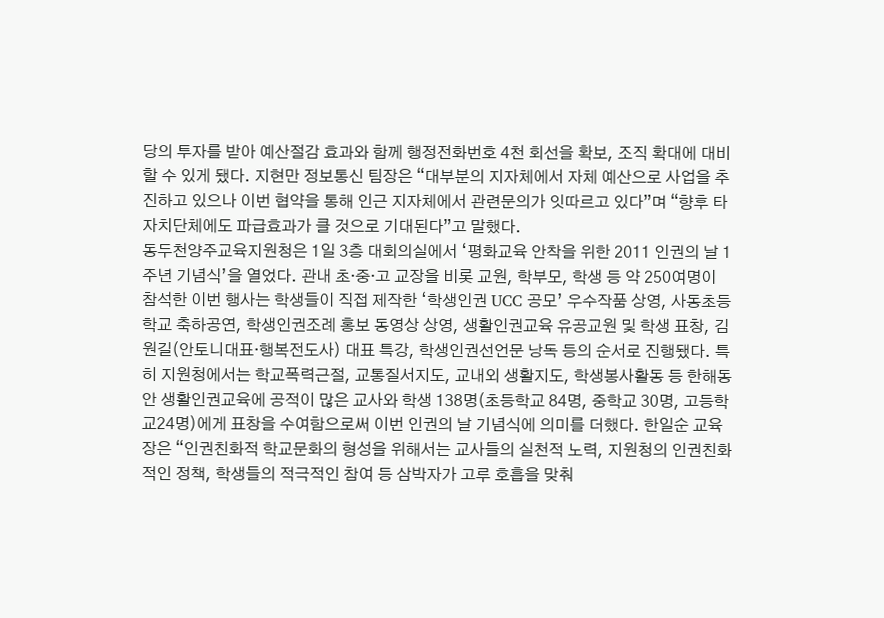당의 투자를 받아 예산절감 효과와 함께 행정전화번호 4천 회선을 확보, 조직 확대에 대비할 수 있게 됐다. 지현만 정보통신 팀장은 “대부분의 지자체에서 자체 예산으로 사업을 추진하고 있으나 이번 협약을 통해 인근 지자체에서 관련문의가 잇따르고 있다”며 “향후 타 자치단체에도 파급효과가 클 것으로 기대된다”고 말했다.
동두천양주교육지원청은 1일 3층 대회의실에서 ‘평화교육 안착을 위한 2011 인권의 날 1주년 기념식’을 열었다. 관내 초·중·고 교장을 비롯 교원, 학부모, 학생 등 약 250여명이 참석한 이번 행사는 학생들이 직접 제작한 ‘학생인권 UCC 공모’ 우수작품 상영, 사동초등학교 축하공연, 학생인권조례 홍보 동영상 상영, 생활인권교육 유공교원 및 학생 표창, 김원길(안토니대표·행복전도사) 대표 특강, 학생인권선언문 낭독 등의 순서로 진행됐다. 특히 지원청에서는 학교폭력근절, 교통질서지도, 교내외 생활지도, 학생봉사활동 등 한해동안 생활인권교육에 공적이 많은 교사와 학생 138명(초등학교 84명, 중학교 30명, 고등학교24명)에게 표창을 수여함으로써 이번 인권의 날 기념식에 의미를 더했다. 한일순 교육장은 “인권친화적 학교문화의 형성을 위해서는 교사들의 실천적 노력, 지원청의 인권친화적인 정책, 학생들의 적극적인 참여 등 삼박자가 고루 호흡을 맞춰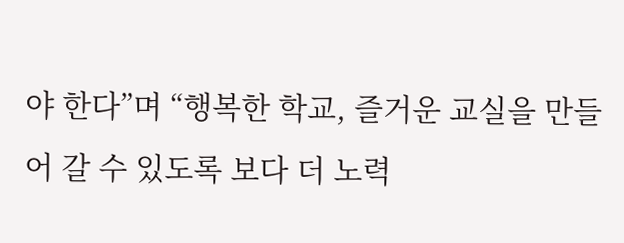야 한다”며 “행복한 학교, 즐거운 교실을 만들어 갈 수 있도록 보다 더 노력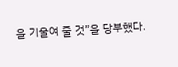을 기울여 줄 것”을 당부했다.